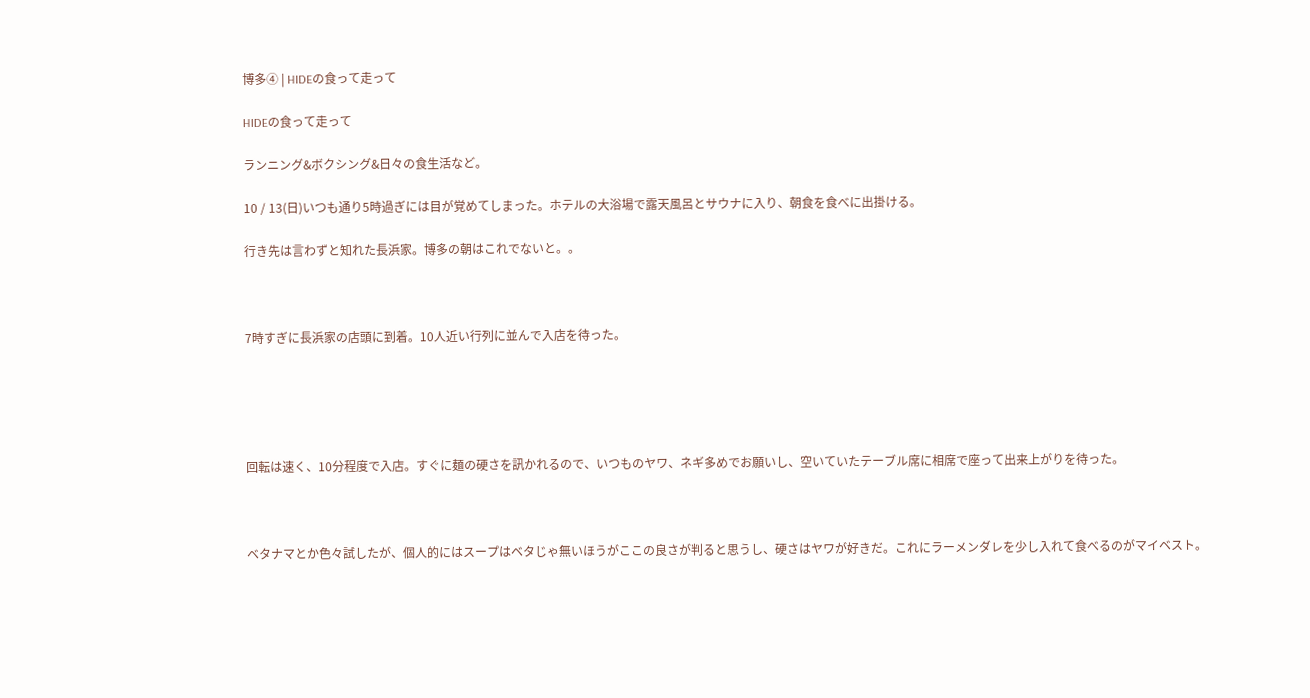博多④ | HIDEの食って走って

HIDEの食って走って

ランニング&ボクシング&日々の食生活など。

10 / 13(日)いつも通り5時過ぎには目が覚めてしまった。ホテルの大浴場で露天風呂とサウナに入り、朝食を食べに出掛ける。

行き先は言わずと知れた長浜家。博多の朝はこれでないと。。



7時すぎに長浜家の店頭に到着。10人近い行列に並んで入店を待った。





回転は速く、10分程度で入店。すぐに麺の硬さを訊かれるので、いつものヤワ、ネギ多めでお願いし、空いていたテーブル席に相席で座って出来上がりを待った。



ベタナマとか色々試したが、個人的にはスープはベタじゃ無いほうがここの良さが判ると思うし、硬さはヤワが好きだ。これにラーメンダレを少し入れて食べるのがマイベスト。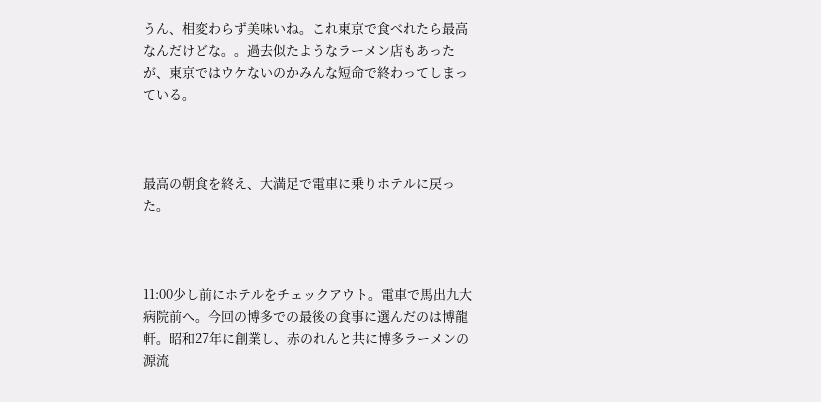うん、相変わらず美味いね。これ東京で食べれたら最高なんだけどな。。過去似たようなラーメン店もあったが、東京ではウケないのかみんな短命で終わってしまっている。



最高の朝食を終え、大満足で電車に乗りホテルに戻った。



11:00少し前にホテルをチェックアウト。電車で馬出九大病院前へ。今回の博多での最後の食事に選んだのは博龍軒。昭和27年に創業し、赤のれんと共に博多ラーメンの源流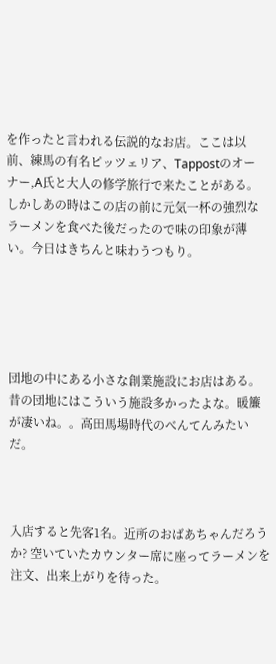を作ったと言われる伝説的なお店。ここは以前、練馬の有名ピッツェリア、Tappostのオーナー,A氏と大人の修学旅行で来たことがある。しかしあの時はこの店の前に元気一杯の強烈なラーメンを食べた後だったので味の印象が薄い。今日はきちんと味わうつもり。





団地の中にある小さな創業施設にお店はある。昔の団地にはこういう施設多かったよな。暖簾が凄いね。。高田馬場時代のべんてんみたいだ。



入店すると先客1名。近所のおばあちゃんだろうか? 空いていたカウンター席に座ってラーメンを注文、出来上がりを待った。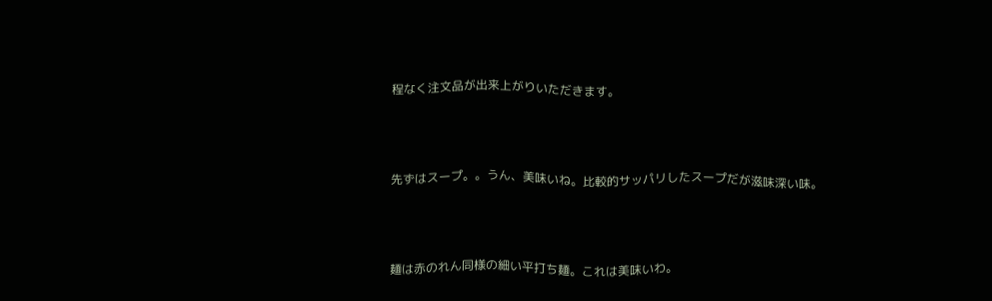程なく注文品が出来上がりいただきます。





先ずはスープ。。うん、美味いね。比較的サッパリしたスープだが滋味深い味。





麺は赤のれん同様の細い平打ち麺。これは美味いわ。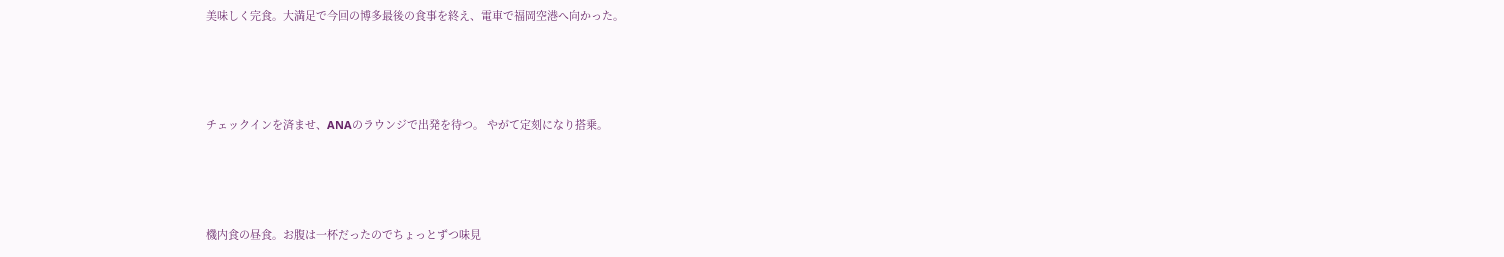美味しく完食。大満足で今回の博多最後の食事を終え、電車で福岡空港へ向かった。





チェックインを済ませ、ANAのラウンジで出発を待つ。 やがて定刻になり搭乗。





機内食の昼食。お腹は一杯だったのでちょっとずつ味見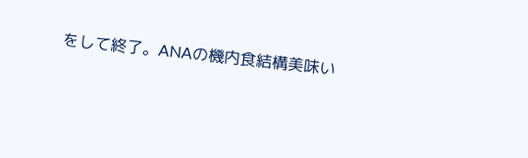をして終了。ANAの機内食結構美味い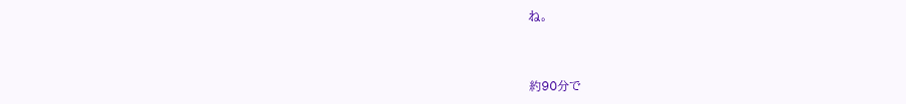ね。



約90分で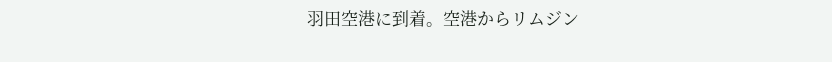羽田空港に到着。空港からリムジン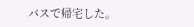バスで帰宅した。